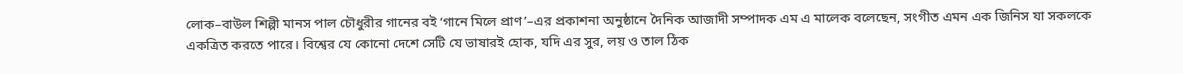লোক–বাউল শিল্পী মানস পাল চৌধুরীর গানের বই ‘গানে মিলে প্রাণ’–এর প্রকাশনা অনুষ্ঠানে দৈনিক আজাদী সম্পাদক এম এ মালেক বলেছেন, সংগীত এমন এক জিনিস যা সকলকে একত্রিত করতে পারে। বিশ্বের যে কোনো দেশে সেটি যে ভাষারই হোক, যদি এর সুর, লয় ও তাল ঠিক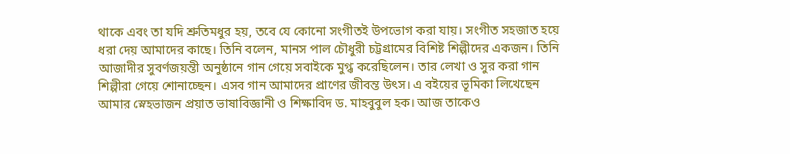থাকে এবং তা যদি শ্রুতিমধুর হয়, তবে যে কোনো সংগীতই উপভোগ করা যায়। সংগীত সহজাত হয়ে ধরা দেয় আমাদের কাছে। তিনি বলেন, মানস পাল চৌধুরী চট্টগ্রামের বিশিষ্ট শিল্পীদের একজন। তিনি আজাদীর সুবর্ণজয়ন্তী অনুষ্ঠানে গান গেয়ে সবাইকে মুগ্ধ করেছিলেন। তার লেখা ও সুর করা গান শিল্পীরা গেয়ে শোনাচ্ছেন। এসব গান আমাদের প্রাণের জীবন্ত উৎস। এ বইয়ের ভূমিকা লিখেছেন আমার স্নেহভাজন প্রয়াত ভাষাবিজ্ঞানী ও শিক্ষাবিদ ড. মাহবুবুল হক। আজ তাকেও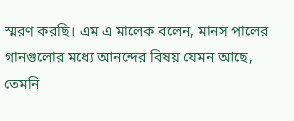স্মরণ করছি। এম এ মালেক বলেন, মানস পালের গানগুলোর মধ্যে আনন্দের বিষয় যেমন আছে, তেমনি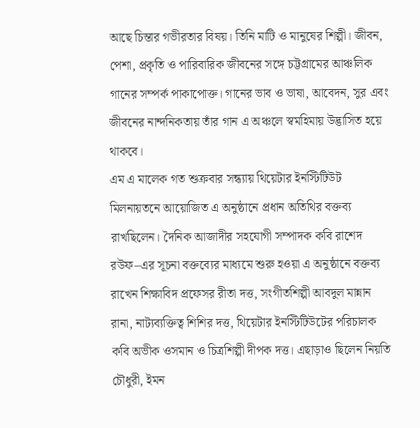আছে চিন্তার গভীরতার বিষয়। তিনি মাটি ও মানুষের শিল্পী। জীবন, পেশা, প্রকৃতি ও পারিবারিক জীবনের সঙ্গে চট্টগ্রামের আঞ্চলিক গানের সম্পর্ক পাকাপোক্ত। গানের ভাব ও ভাষা, আবেদন, সুর এবং জীবনের নান্দনিকতায় তাঁর গান এ অঞ্চলে স্বমহিমায় উদ্ভাসিত হয়ে থাকবে।
এম এ মালেক গত শুক্রবার সন্ধ্যায় থিয়েটার ইনস্টিটিউট মিলনায়তনে আয়োজিত এ অনুষ্ঠানে প্রধান অতিথির বক্তব্য রাখছিলেন। দৈনিক আজাদীর সহযোগী সম্পাদক কবি রাশেদ রউফ–এর সূচনা বক্তব্যের মাধ্যমে শুরু হওয়া এ অনুষ্ঠানে বক্তব্য রাখেন শিক্ষাবিদ প্রফেসর রীতা দত্ত, সংগীতশিল্পী আবদুল মান্নান রানা, নাট্যব্যক্তিত্ব শিশির দত্ত, থিয়েটার ইনস্টিটিউটের পরিচালক কবি অভীক ওসমান ও চিত্রশিল্পী দীপক দত্ত। এছাড়াও ছিলেন নিয়তি চৌধুরী, ইমন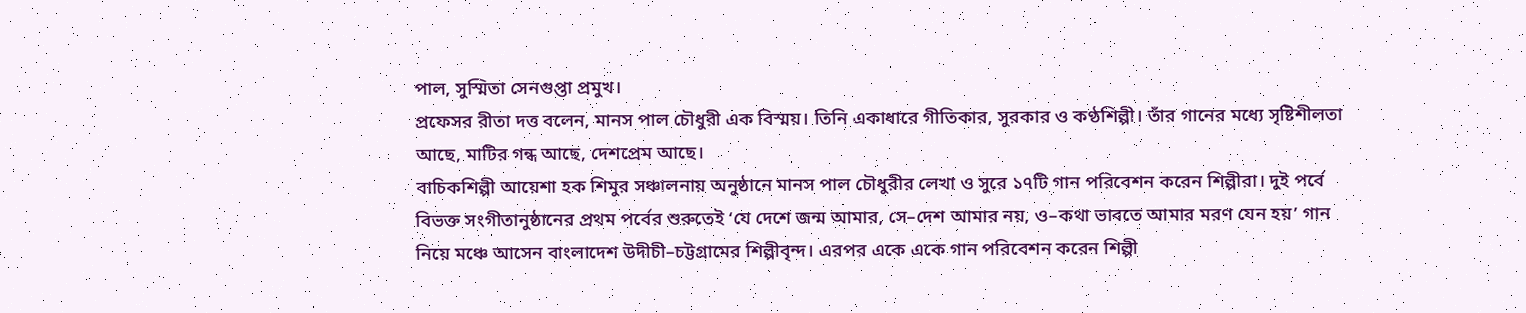পাল, সুস্মিতা সেনগুপ্তা প্রমুখ।
প্রফেসর রীতা দত্ত বলেন, মানস পাল চৌধুরী এক বিস্ময়। তিনি একাধারে গীতিকার, সুরকার ও কণ্ঠশিল্পী। তাঁর গানের মধ্যে সৃষ্টিশীলতা আছে, মাটির গন্ধ আছে, দেশপ্রেম আছে।
বাচিকশিল্পী আয়েশা হক শিমুর সঞ্চালনায় অনুষ্ঠানে মানস পাল চৌধুরীর লেখা ও সুরে ১৭টি গান পরিবেশন করেন শিল্পীরা। দুই পর্বে বিভক্ত সংগীতানুষ্ঠানের প্রথম পর্বের শুরুতেই ‘যে দেশে জন্ম আমার, সে–দেশ আমার নয়, ও–কথা ভাবতে আমার মরণ যেন হয়’ গান নিয়ে মঞ্চে আসেন বাংলাদেশ উদীচী–চট্টগ্রামের শিল্পীবৃন্দ। এরপর একে একে গান পরিবেশন করেন শিল্পী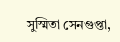সুস্মিতা সেনগুপ্তা,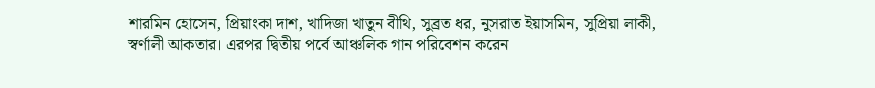শারমিন হোসেন, প্রিয়াংকা দাশ, খাদিজা খাতুন বীথি, সুব্রত ধর, নুসরাত ইয়াসমিন, সুপ্রিয়া লাকী, স্বর্ণালী আকতার। এরপর দ্বিতীয় পর্বে আঞ্চলিক গান পরিবেশন করেন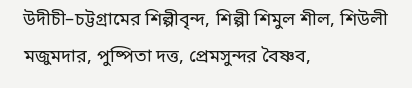উদীচী–চট্টগ্রামের শিল্পীবৃন্দ, শিল্পী শিমুল শীল, শিউলী মজুমদার, পুষ্পিতা দত্ত, প্রেমসুন্দর বৈষ্ণব,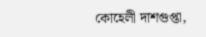কোহেলী দাশগুপ্তা,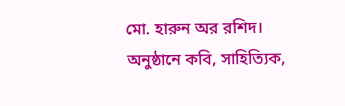মো. হারুন অর রশিদ। অনুষ্ঠানে কবি, সাহিত্যিক,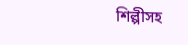শিল্পীসহ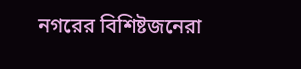নগরের বিশিষ্টজনেরা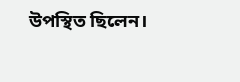উপস্থিত ছিলেন।